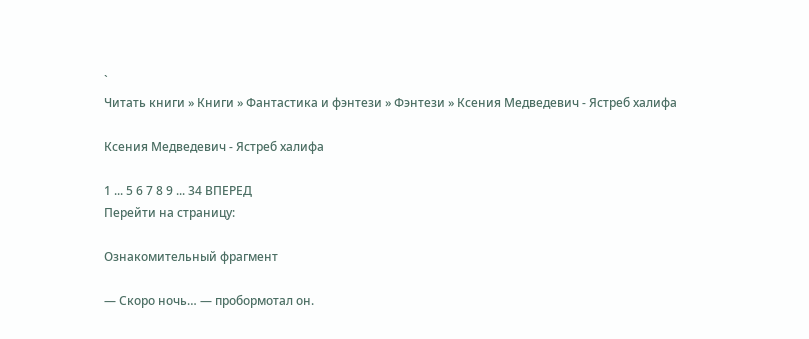`
Читать книги » Книги » Фантастика и фэнтези » Фэнтези » Ксения Медведевич - Ястреб халифа

Ксения Медведевич - Ястреб халифа

1 ... 5 6 7 8 9 ... 34 ВПЕРЕД
Перейти на страницу:

Ознакомительный фрагмент

— Скоро ночь… — пробормотал он.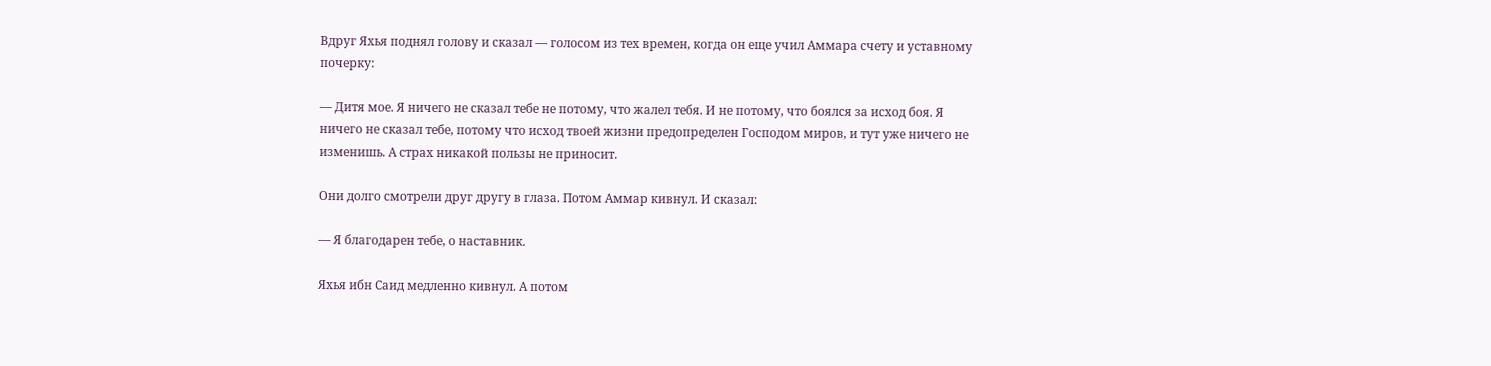Вдруг Яхья поднял голову и сказал — голосом из тех времен, когда он еще учил Аммара счету и уставному почерку:

— Дитя мое. Я ничего не сказал тебе не потому, что жалел тебя. И не потому, что боялся за исход боя. Я ничего не сказал тебе, потому что исход твоей жизни предопределен Господом миров, и тут уже ничего не изменишь. А страх никакой пользы не приносит.

Они долго смотрели друг другу в глаза. Потом Аммар кивнул. И сказал:

— Я благодарен тебе, о наставник.

Яхья ибн Саид медленно кивнул. А потом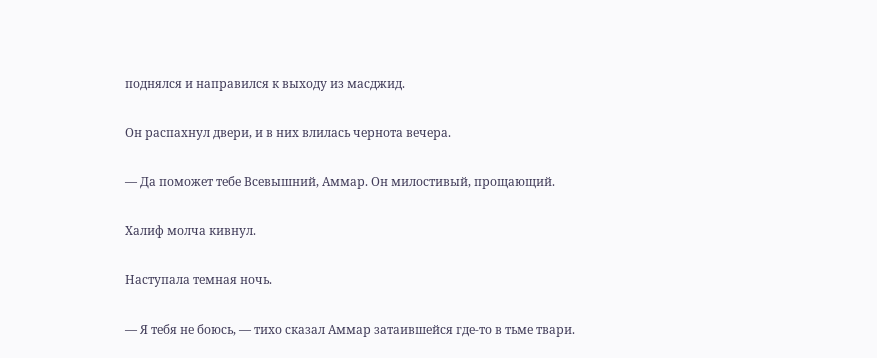поднялся и направился к выходу из масджид.

Он распахнул двери, и в них влилась чернота вечера.

— Да поможет тебе Всевышний, Аммар. Он милостивый, прощающий.

Халиф молча кивнул.

Наступала темная ночь.

— Я тебя не боюсь, — тихо сказал Аммар затаившейся где-то в тьме твари.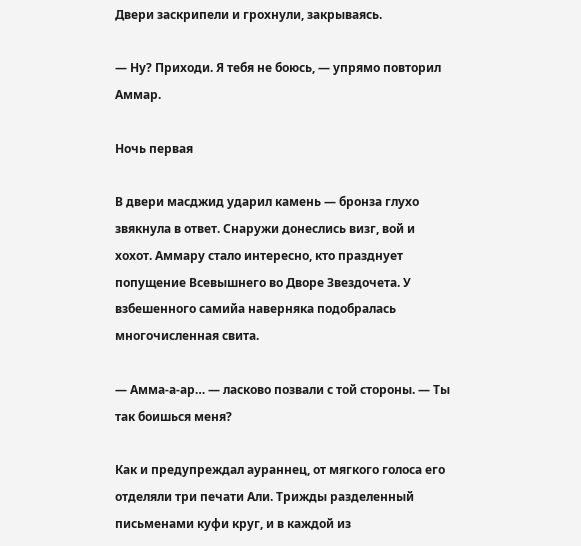Двери заскрипели и грохнули, закрываясь.

— Ну? Приходи. Я тебя не боюсь, — упрямо повторил Аммар.

Ночь первая

В двери масджид ударил камень — бронза глухо звякнула в ответ. Снаружи донеслись визг, вой и хохот. Аммару стало интересно, кто празднует попущение Всевышнего во Дворе Звездочета. У взбешенного самийа наверняка подобралась многочисленная свита.

— Амма-а-ар… — ласково позвали с той стороны. — Ты так боишься меня?

Как и предупреждал аураннец, от мягкого голоса его отделяли три печати Али. Трижды разделенный письменами куфи круг, и в каждой из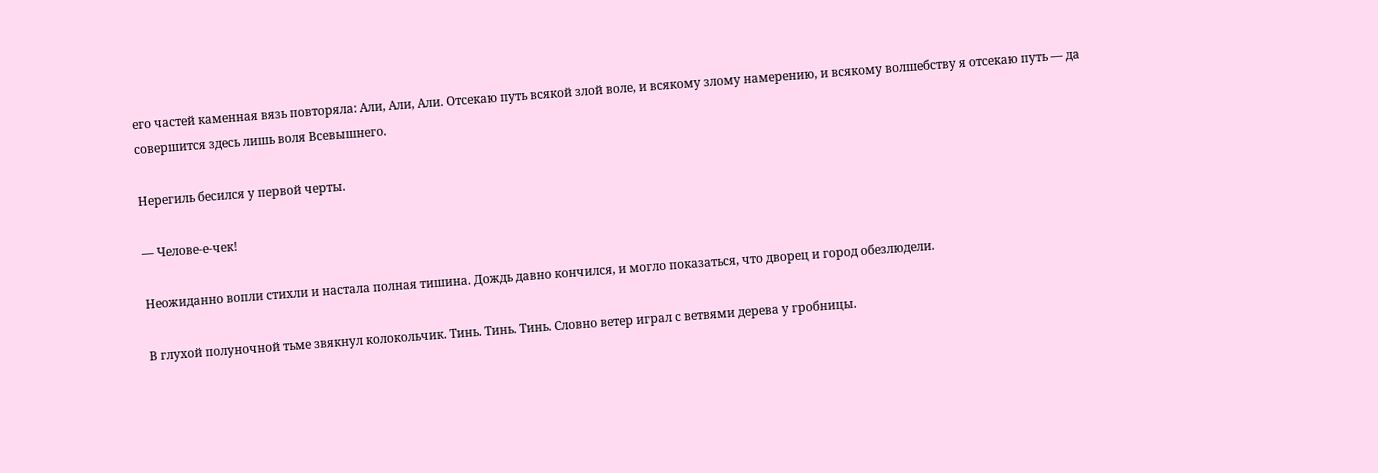его частей каменная вязь повторяла: Али, Али, Али. Отсекаю путь всякой злой воле, и всякому злому намерению, и всякому волшебству я отсекаю путь — да совершится здесь лишь воля Всевышнего.

Нерегиль бесился у первой черты.

— Челове-е-чек!

Неожиданно вопли стихли и настала полная тишина. Дождь давно кончился, и могло показаться, что дворец и город обезлюдели.

В глухой полуночной тьме звякнул колокольчик. Тинь. Тинь. Тинь. Словно ветер играл с ветвями дерева у гробницы.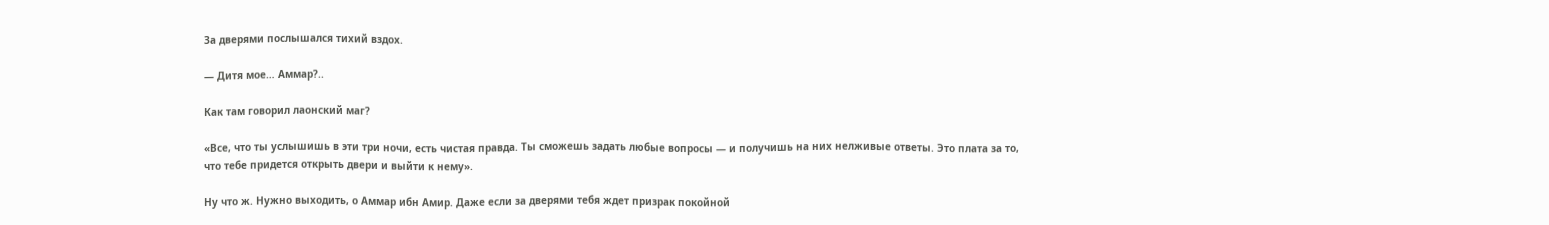За дверями послышался тихий вздох.

— Дитя мое… Аммар?..

Как там говорил лаонский маг?

«Все, что ты услышишь в эти три ночи, есть чистая правда. Ты сможешь задать любые вопросы — и получишь на них нелживые ответы. Это плата за то, что тебе придется открыть двери и выйти к нему».

Ну что ж. Нужно выходить, о Аммар ибн Амир. Даже если за дверями тебя ждет призрак покойной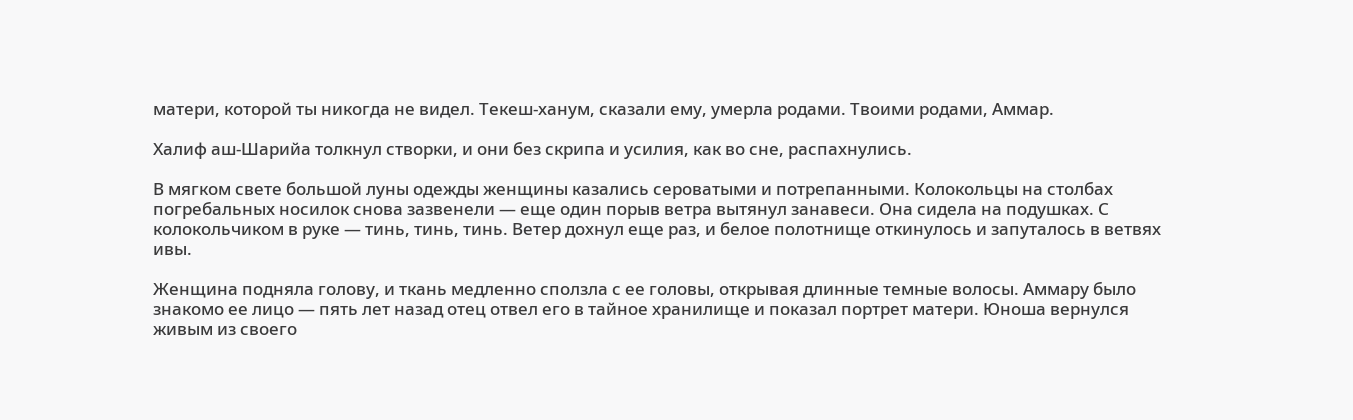матери, которой ты никогда не видел. Текеш-ханум, сказали ему, умерла родами. Твоими родами, Аммар.

Халиф аш-Шарийа толкнул створки, и они без скрипа и усилия, как во сне, распахнулись.

В мягком свете большой луны одежды женщины казались сероватыми и потрепанными. Колокольцы на столбах погребальных носилок снова зазвенели — еще один порыв ветра вытянул занавеси. Она сидела на подушках. С колокольчиком в руке — тинь, тинь, тинь. Ветер дохнул еще раз, и белое полотнище откинулось и запуталось в ветвях ивы.

Женщина подняла голову, и ткань медленно сползла с ее головы, открывая длинные темные волосы. Аммару было знакомо ее лицо — пять лет назад отец отвел его в тайное хранилище и показал портрет матери. Юноша вернулся живым из своего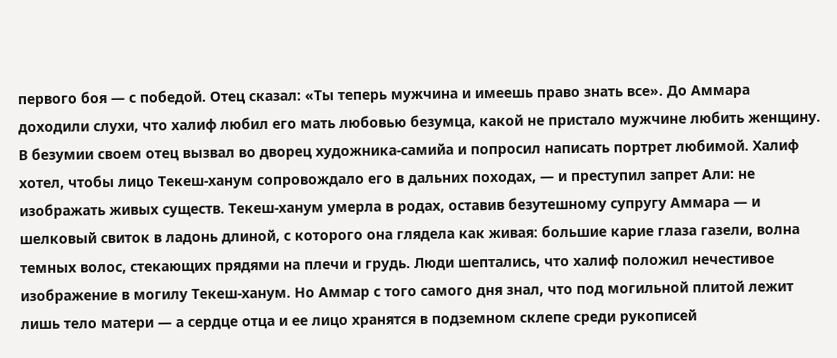первого боя — с победой. Отец сказал: «Ты теперь мужчина и имеешь право знать все». До Аммара доходили слухи, что халиф любил его мать любовью безумца, какой не пристало мужчине любить женщину. В безумии своем отец вызвал во дворец художника-самийа и попросил написать портрет любимой. Халиф хотел, чтобы лицо Текеш-ханум сопровождало его в дальних походах, — и преступил запрет Али: не изображать живых существ. Текеш-ханум умерла в родах, оставив безутешному супругу Аммара — и шелковый свиток в ладонь длиной, с которого она глядела как живая: большие карие глаза газели, волна темных волос, стекающих прядями на плечи и грудь. Люди шептались, что халиф положил нечестивое изображение в могилу Текеш-ханум. Но Аммар с того самого дня знал, что под могильной плитой лежит лишь тело матери — а сердце отца и ее лицо хранятся в подземном склепе среди рукописей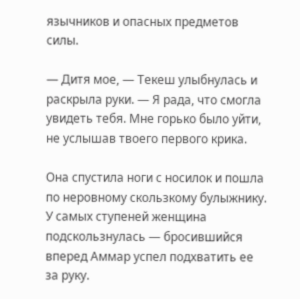язычников и опасных предметов силы.

— Дитя мое, — Текеш улыбнулась и раскрыла руки. — Я рада, что смогла увидеть тебя. Мне горько было уйти, не услышав твоего первого крика.

Она спустила ноги с носилок и пошла по неровному скользкому булыжнику. У самых ступеней женщина подскользнулась — бросившийся вперед Аммар успел подхватить ее за руку.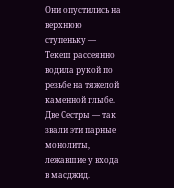Они опустились на верхнюю ступеньку — Текеш рассеянно водила рукой по резьбе на тяжелой каменной глыбе. Две Сестры — так звали эти парные монолиты, лежавшие у входа в масджид.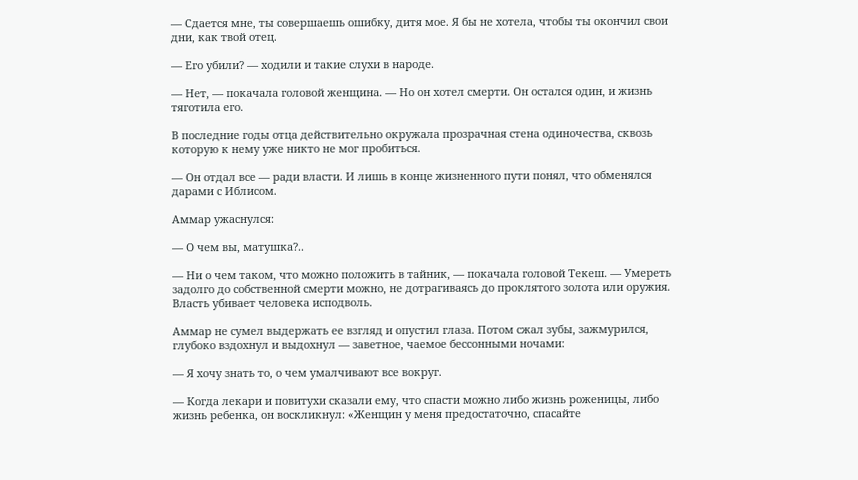— Сдается мне, ты совершаешь ошибку, дитя мое. Я бы не хотела, чтобы ты окончил свои дни, как твой отец.

— Его убили? — ходили и такие слухи в народе.

— Нет, — покачала головой женщина. — Но он хотел смерти. Он остался один, и жизнь тяготила его.

В последние годы отца действительно окружала прозрачная стена одиночества, сквозь которую к нему уже никто не мог пробиться.

— Он отдал все — ради власти. И лишь в конце жизненного пути понял, что обменялся дарами с Иблисом.

Аммар ужаснулся:

— О чем вы, матушка?..

— Ни о чем таком, что можно положить в тайник, — покачала головой Текеш. — Умереть задолго до собственной смерти можно, не дотрагиваясь до проклятого золота или оружия. Власть убивает человека исподволь.

Аммар не сумел выдержать ее взгляд и опустил глаза. Потом сжал зубы, зажмурился, глубоко вздохнул и выдохнул — заветное, чаемое бессонными ночами:

— Я хочу знать то, о чем умалчивают все вокруг.

— Когда лекари и повитухи сказали ему, что спасти можно либо жизнь роженицы, либо жизнь ребенка, он воскликнул: «Женщин у меня предостаточно, спасайте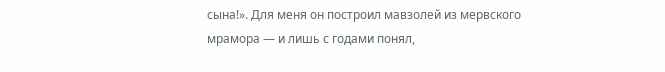сына!». Для меня он построил мавзолей из мервского мрамора — и лишь с годами понял,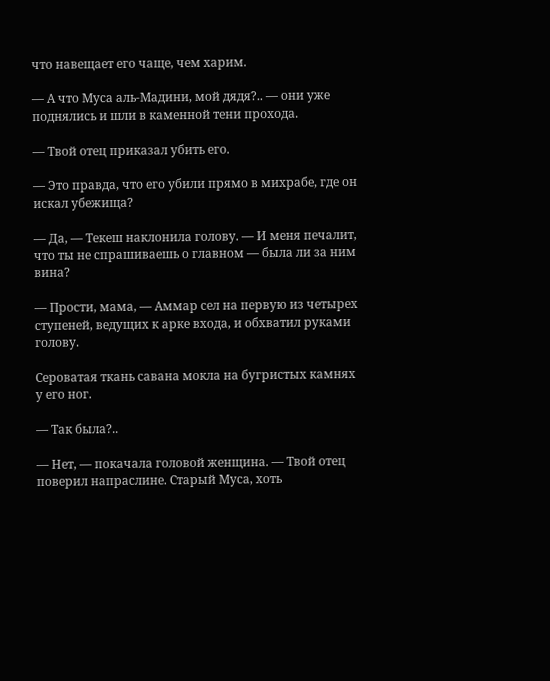что навещает его чаще, чем харим.

— А что Муса аль-Мадини, мой дядя?.. — они уже поднялись и шли в каменной тени прохода.

— Твой отец приказал убить его.

— Это правда, что его убили прямо в михрабе, где он искал убежища?

— Да, — Текеш наклонила голову. — И меня печалит, что ты не спрашиваешь о главном — была ли за ним вина?

— Прости, мама, — Аммар сел на первую из четырех ступеней, ведущих к арке входа, и обхватил руками голову.

Сероватая ткань савана мокла на бугристых камнях у его ног.

— Так была?..

— Нет, — покачала головой женщина. — Твой отец поверил напраслине. Старый Муса, хоть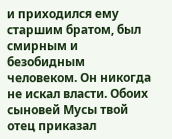и приходился ему старшим братом, был смирным и безобидным человеком. Он никогда не искал власти. Обоих сыновей Мусы твой отец приказал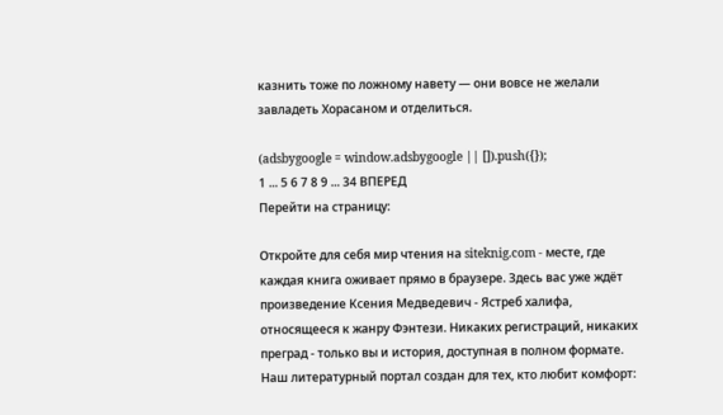казнить тоже по ложному навету — они вовсе не желали завладеть Хорасаном и отделиться.

(adsbygoogle = window.adsbygoogle || []).push({});
1 ... 5 6 7 8 9 ... 34 ВПЕРЕД
Перейти на страницу:

Откройте для себя мир чтения на siteknig.com - месте, где каждая книга оживает прямо в браузере. Здесь вас уже ждёт произведение Ксения Медведевич - Ястреб халифа, относящееся к жанру Фэнтези. Никаких регистраций, никаких преград - только вы и история, доступная в полном формате. Наш литературный портал создан для тех, кто любит комфорт: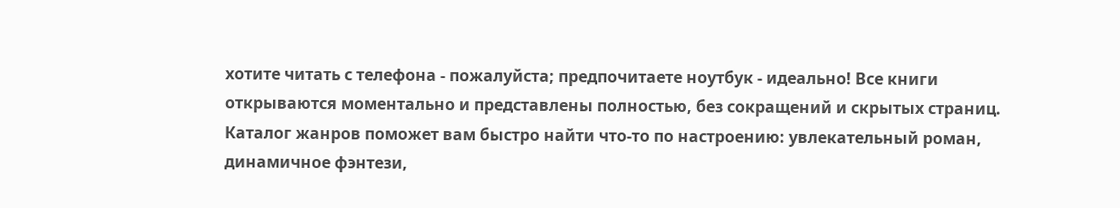хотите читать с телефона - пожалуйста; предпочитаете ноутбук - идеально! Все книги открываются моментально и представлены полностью, без сокращений и скрытых страниц. Каталог жанров поможет вам быстро найти что-то по настроению: увлекательный роман, динамичное фэнтези,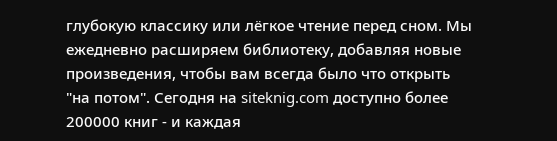глубокую классику или лёгкое чтение перед сном. Мы ежедневно расширяем библиотеку, добавляя новые произведения, чтобы вам всегда было что открыть "на потом". Сегодня на siteknig.com доступно более 200000 книг - и каждая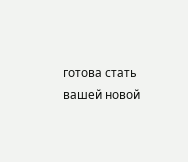готова стать вашей новой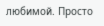любимой. Просто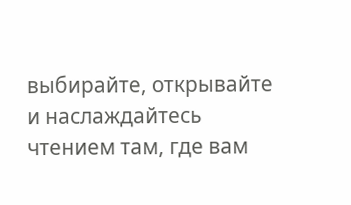выбирайте, открывайте и наслаждайтесь чтением там, где вам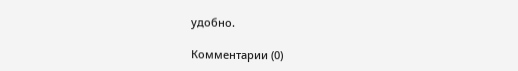удобно.

Комментарии (0)